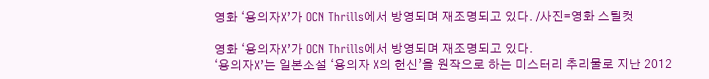영화 ‘용의자X’가 OCN Thrills에서 방영되며 재조명되고 있다. /사진=영화 스틸컷

영화 ‘용의자X’가 OCN Thrills에서 방영되며 재조명되고 있다.
‘용의자X’는 일본소설 ‘용의자 X의 헌신’을 원작으로 하는 미스터리 추리물로 지난 2012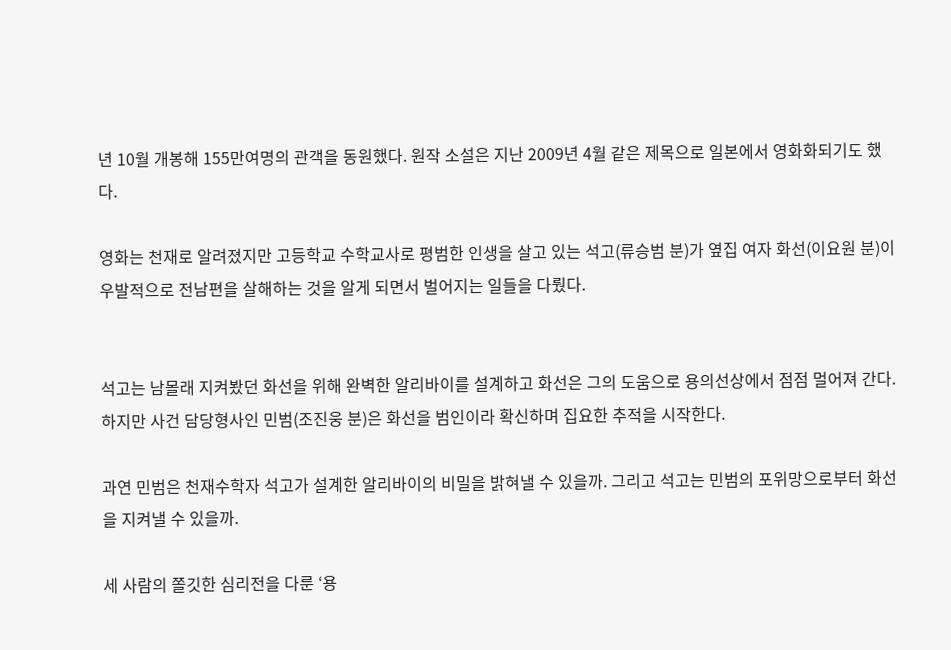년 10월 개봉해 155만여명의 관객을 동원했다. 원작 소설은 지난 2009년 4월 같은 제목으로 일본에서 영화화되기도 했다.

영화는 천재로 알려졌지만 고등학교 수학교사로 평범한 인생을 살고 있는 석고(류승범 분)가 옆집 여자 화선(이요원 분)이 우발적으로 전남편을 살해하는 것을 알게 되면서 벌어지는 일들을 다뤘다.


석고는 남몰래 지켜봤던 화선을 위해 완벽한 알리바이를 설계하고 화선은 그의 도움으로 용의선상에서 점점 멀어져 간다. 하지만 사건 담당형사인 민범(조진웅 분)은 화선을 범인이라 확신하며 집요한 추적을 시작한다.

과연 민범은 천재수학자 석고가 설계한 알리바이의 비밀을 밝혀낼 수 있을까. 그리고 석고는 민범의 포위망으로부터 화선을 지켜낼 수 있을까.

세 사람의 쫄깃한 심리전을 다룬 ‘용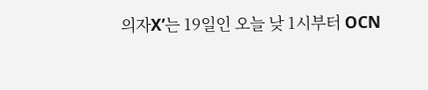의자X’는 19일인 오늘 낮 1시부터 OCN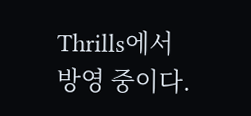Thrills에서 방영 중이다.